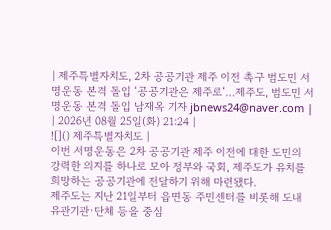| 제주특별자치도, 2차 공공기관 제주 이전 촉구 범도민 서명운동 본격 돌입 ‘공공기관은 제주로’…제주도, 범도민 서명운동 본격 돌입 남재옥 기자 jbnews24@naver.com |
| 2026년 08월 25일(화) 21:24 |
![]() 제주특별자치도 |
이번 서명운동은 2차 공공기관 제주 이전에 대한 도민의 강력한 의지를 하나로 모아 정부와 국회, 제주도가 유치를 희망하는 공공기관에 전달하기 위해 마련됐다.
제주도는 지난 21일부터 읍면동 주민센터를 비롯해 도내 유관기관·단체 등을 중심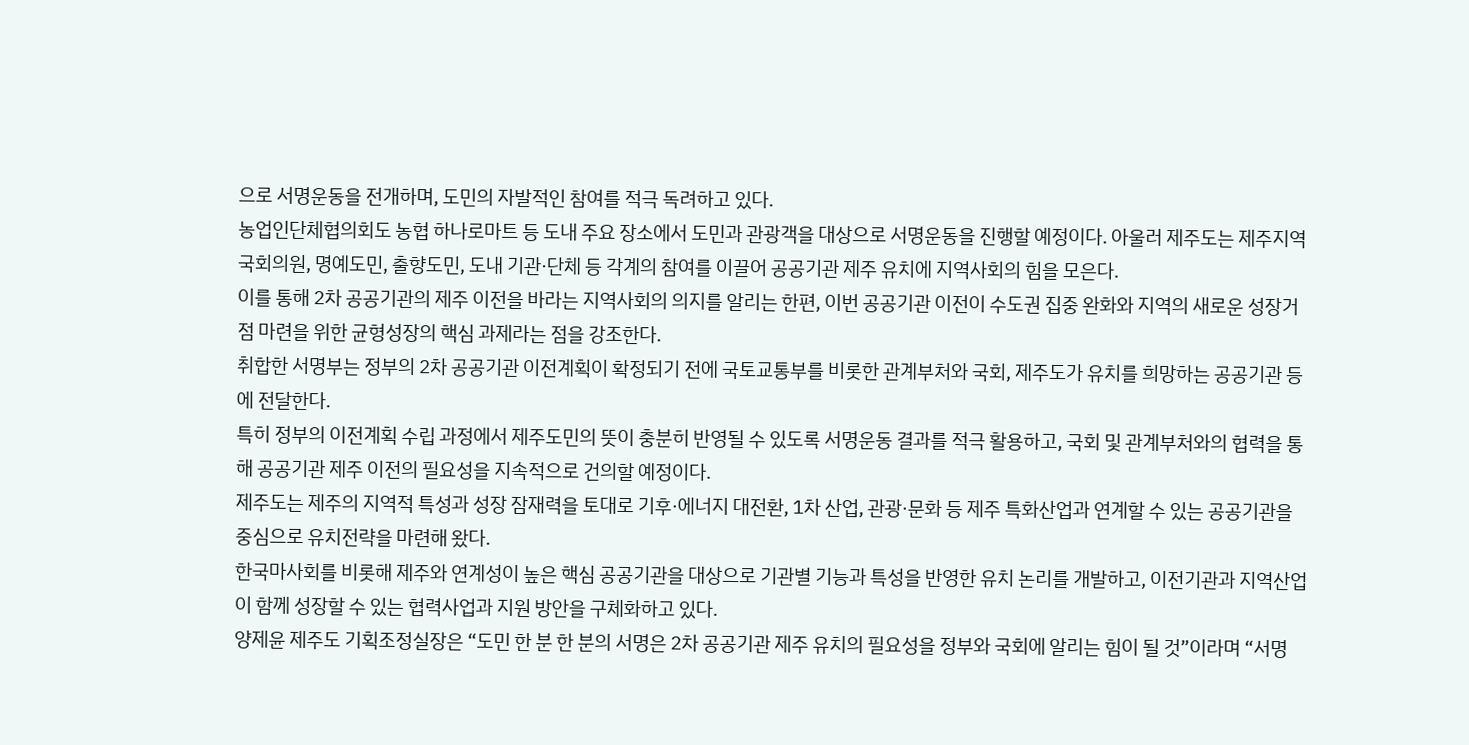으로 서명운동을 전개하며, 도민의 자발적인 참여를 적극 독려하고 있다.
농업인단체협의회도 농협 하나로마트 등 도내 주요 장소에서 도민과 관광객을 대상으로 서명운동을 진행할 예정이다. 아울러 제주도는 제주지역 국회의원, 명예도민, 출향도민, 도내 기관·단체 등 각계의 참여를 이끌어 공공기관 제주 유치에 지역사회의 힘을 모은다.
이를 통해 2차 공공기관의 제주 이전을 바라는 지역사회의 의지를 알리는 한편, 이번 공공기관 이전이 수도권 집중 완화와 지역의 새로운 성장거점 마련을 위한 균형성장의 핵심 과제라는 점을 강조한다.
취합한 서명부는 정부의 2차 공공기관 이전계획이 확정되기 전에 국토교통부를 비롯한 관계부처와 국회, 제주도가 유치를 희망하는 공공기관 등에 전달한다.
특히 정부의 이전계획 수립 과정에서 제주도민의 뜻이 충분히 반영될 수 있도록 서명운동 결과를 적극 활용하고, 국회 및 관계부처와의 협력을 통해 공공기관 제주 이전의 필요성을 지속적으로 건의할 예정이다.
제주도는 제주의 지역적 특성과 성장 잠재력을 토대로 기후·에너지 대전환, 1차 산업, 관광·문화 등 제주 특화산업과 연계할 수 있는 공공기관을 중심으로 유치전략을 마련해 왔다.
한국마사회를 비롯해 제주와 연계성이 높은 핵심 공공기관을 대상으로 기관별 기능과 특성을 반영한 유치 논리를 개발하고, 이전기관과 지역산업이 함께 성장할 수 있는 협력사업과 지원 방안을 구체화하고 있다.
양제윤 제주도 기획조정실장은 “도민 한 분 한 분의 서명은 2차 공공기관 제주 유치의 필요성을 정부와 국회에 알리는 힘이 될 것”이라며 “서명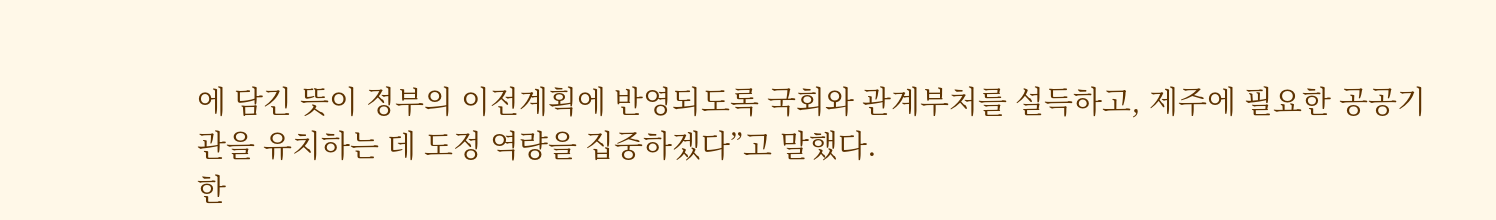에 담긴 뜻이 정부의 이전계획에 반영되도록 국회와 관계부처를 설득하고, 제주에 필요한 공공기관을 유치하는 데 도정 역량을 집중하겠다”고 말했다.
한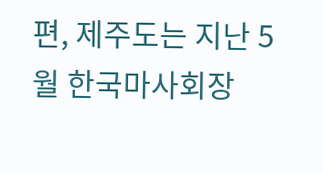편, 제주도는 지난 5월 한국마사회장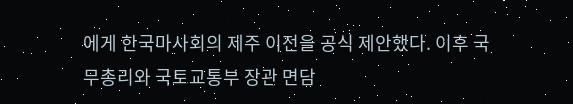에게 한국마사회의 제주 이전을 공식 제안했다. 이후 국무총리와 국토교통부 장관 면담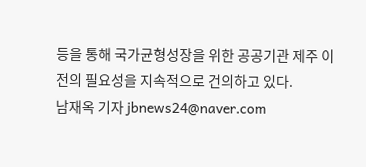등을 통해 국가균형성장을 위한 공공기관 제주 이전의 필요성을 지속적으로 건의하고 있다.
남재옥 기자 jbnews24@naver.com